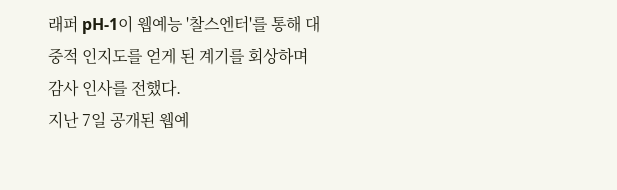래퍼 pH-1이 웹예능 '찰스엔터'를 통해 대중적 인지도를 얻게 된 계기를 회상하며 감사 인사를 전했다.
지난 7일 공개된 웹예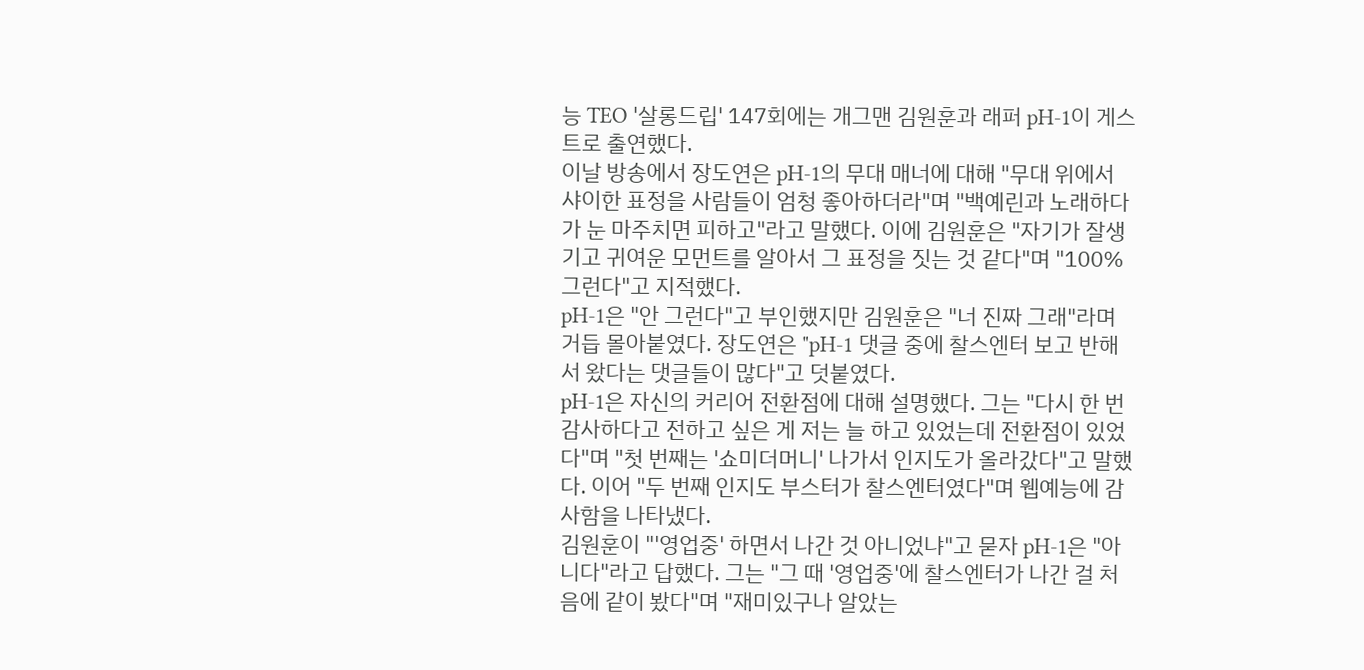능 TEO '살롱드립' 147회에는 개그맨 김원훈과 래퍼 pH-1이 게스트로 출연했다.
이날 방송에서 장도연은 pH-1의 무대 매너에 대해 "무대 위에서 샤이한 표정을 사람들이 엄청 좋아하더라"며 "백예린과 노래하다가 눈 마주치면 피하고"라고 말했다. 이에 김원훈은 "자기가 잘생기고 귀여운 모먼트를 알아서 그 표정을 짓는 것 같다"며 "100% 그런다"고 지적했다.
pH-1은 "안 그런다"고 부인했지만 김원훈은 "너 진짜 그래"라며 거듭 몰아붙였다. 장도연은 "pH-1 댓글 중에 찰스엔터 보고 반해서 왔다는 댓글들이 많다"고 덧붙였다.
pH-1은 자신의 커리어 전환점에 대해 설명했다. 그는 "다시 한 번 감사하다고 전하고 싶은 게 저는 늘 하고 있었는데 전환점이 있었다"며 "첫 번째는 '쇼미더머니' 나가서 인지도가 올라갔다"고 말했다. 이어 "두 번째 인지도 부스터가 찰스엔터였다"며 웹예능에 감사함을 나타냈다.
김원훈이 "'영업중' 하면서 나간 것 아니었냐"고 묻자 pH-1은 "아니다"라고 답했다. 그는 "그 때 '영업중'에 찰스엔터가 나간 걸 처음에 같이 봤다"며 "재미있구나 알았는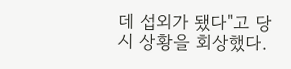데 섭외가 됐다"고 당시 상황을 회상했다.